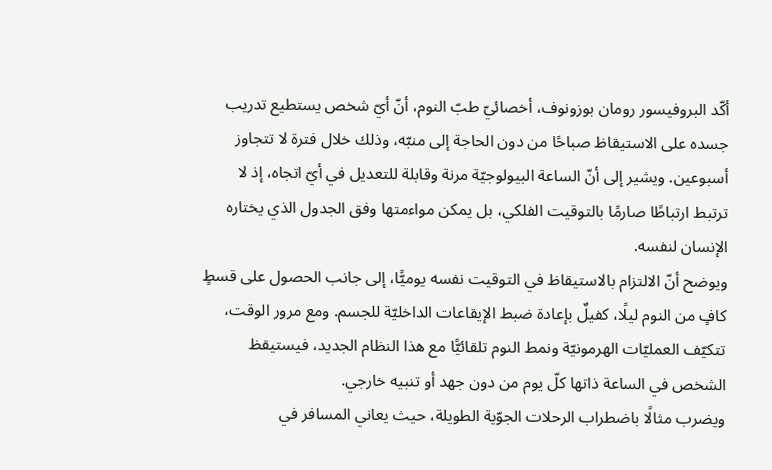أكّد البروفيسور رومان بوزونوف، أخصائيّ طبّ النوم، أنّ أيّ شخص يستطيع تدريب جسده على الاستيقاظ صباحًا من دون الحاجة إلى منبّه، وذلك خلال فترة لا تتجاوز أسبوعين. ويشير إلى أنّ الساعة البيولوجيّة مرنة وقابلة للتعديل في أيّ اتجاه، إذ لا ترتبط ارتباطًا صارمًا بالتوقيت الفلكي، بل يمكن مواءمتها وفق الجدول الذي يختاره الإنسان لنفسه.
ويوضح أنّ الالتزام بالاستيقاظ في التوقيت نفسه يوميًّا، إلى جانب الحصول على قسطٍ كافٍ من النوم ليلًا، كفيلٌ بإعادة ضبط الإيقاعات الداخليّة للجسم. ومع مرور الوقت، تتكيّف العمليّات الهرمونيّة ونمط النوم تلقائيًّا مع هذا النظام الجديد، فيستيقظ الشخص في الساعة ذاتها كلّ يوم من دون جهد أو تنبيه خارجي.
ويضرب مثالًا باضطراب الرحلات الجوّية الطويلة، حيث يعاني المسافر في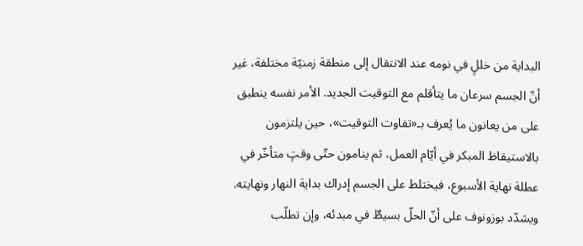البداية من خللٍ في نومه عند الانتقال إلى منطقة زمنيّة مختلفة، غير أنّ الجسم سرعان ما يتأقلم مع التوقيت الجديد. الأمر نفسه ينطبق على من يعانون ما يُعرف بـ«تفاوت التوقيت»، حين يلتزمون بالاستيقاظ المبكر في أيّام العمل، ثم ينامون حتّى وقتٍ متأخّر في عطلة نهاية الأسبوع، فيختلط على الجسم إدراك بداية النهار ونهايته.
ويشدّد بوزونوف على أنّ الحلّ بسيطٌ في مبدئه، وإن تطلّب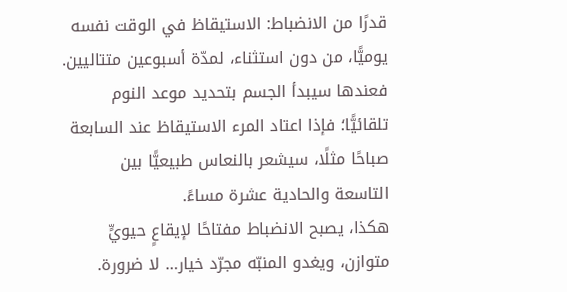قدرًا من الانضباط: الاستيقاظ في الوقت نفسه يوميًّا، من دون استثناء، لمدّة أسبوعين متتاليين. فعندها سيبدأ الجسم بتحديد موعد النوم تلقائيًّا؛ فإذا اعتاد المرء الاستيقاظ عند السابعة صباحًا مثلًا، سيشعر بالنعاس طبيعيًّا بين التاسعة والحادية عشرة مساءً.
هكذا، يصبح الانضباط مفتاحًا لإيقاعٍ حيويٍّ متوازن، ويغدو المنبّه مجرّد خيار… لا ضرورة.